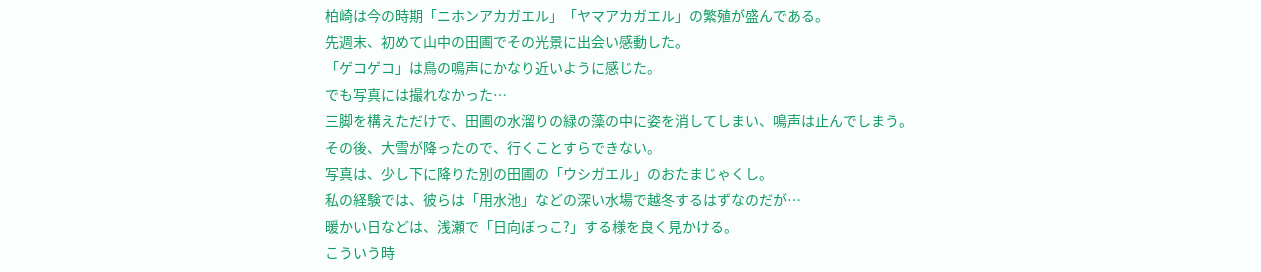柏崎は今の時期「ニホンアカガエル」「ヤマアカガエル」の繁殖が盛んである。
先週末、初めて山中の田圃でその光景に出会い感動した。
「ゲコゲコ」は鳥の鳴声にかなり近いように感じた。
でも写真には撮れなかった…
三脚を構えただけで、田圃の水溜りの緑の藻の中に姿を消してしまい、鳴声は止んでしまう。
その後、大雪が降ったので、行くことすらできない。
写真は、少し下に降りた別の田圃の「ウシガエル」のおたまじゃくし。
私の経験では、彼らは「用水池」などの深い水場で越冬するはずなのだが…
暖かい日などは、浅瀬で「日向ぼっこ?」する様を良く見かける。
こういう時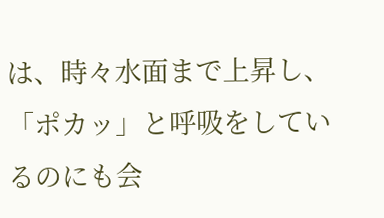は、時々水面まで上昇し、「ポカッ」と呼吸をしているのにも会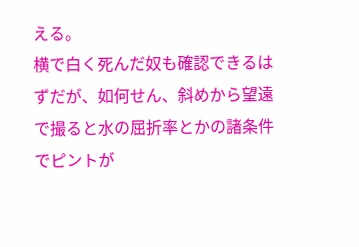える。
横で白く死んだ奴も確認できるはずだが、如何せん、斜めから望遠で撮ると水の屈折率とかの諸条件でピントが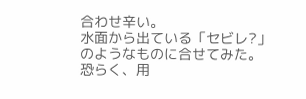合わせ辛い。
水面から出ている「セビレ?」のようなものに合せてみた。
恐らく、用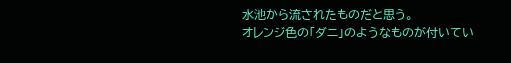水池から流されたものだと思う。
オレンジ色の「ダニ」のようなものが付いてい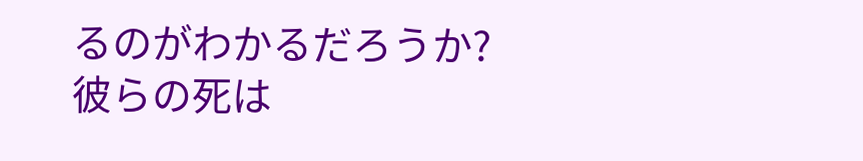るのがわかるだろうか?
彼らの死は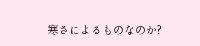寒さによるものなのか?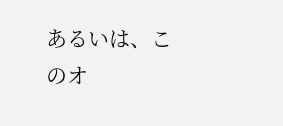あるいは、このオ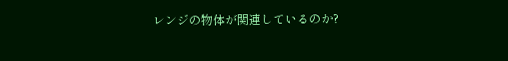レンジの物体が関連しているのか?